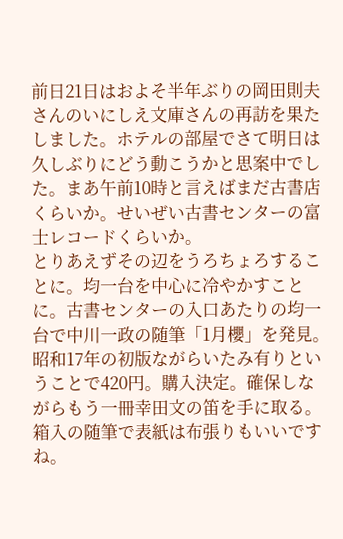前日21日はおよそ半年ぶりの岡田則夫さんのいにしえ文庫さんの再訪を果たしました。ホテルの部屋でさて明日は久しぶりにどう動こうかと思案中でした。まあ午前10時と言えばまだ古書店くらいか。せいぜい古書センターの富士レコードくらいか。
とりあえずその辺をうろちょろすることに。均一台を中心に冷やかすことに。古書センターの入口あたりの均一台で中川一政の随筆「1月櫻」を発見。昭和17年の初版ながらいたみ有りということで420円。購入決定。確保しながらもう一冊幸田文の笛を手に取る。箱入の随筆で表紙は布張りもいいですね。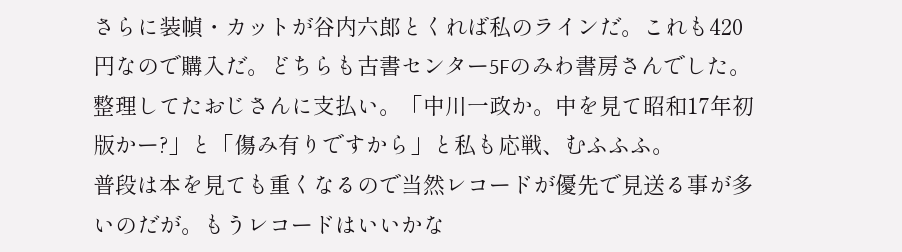さらに装幀・カットが谷内六郎とくれば私のラインだ。これも420円なので購入だ。どちらも古書センター5Fのみわ書房さんでした。整理してたおじさんに支払い。「中川一政か。中を見て昭和17年初版かー?」と「傷み有りですから」と私も応戦、むふふふ。
普段は本を見ても重くなるので当然レコードが優先で見送る事が多いのだが。もうレコードはいいかな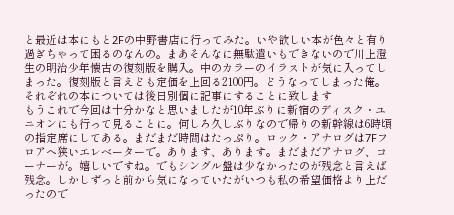と最近は本にもと2Fの中野書店に行ってみた。いや欲しい本が色々と有り過ぎちゃって困るのなんの。まあそんなに無駄遣いもできないので川上澄生の明治少年懐古の復刻版を購入。中のカラーのイラストが気に入ってしまった。復刻版と言えども定価を上回る2100円。どうなってしまった俺。それぞれの本については後日別個に記事にすることに致します
もうこれで今回は十分かなと思いましたが10年ぶりに新宿のディスク・ユニオンにも行って見ることに。何しろ久しぶりなので帰りの新幹線は6時頃の指定席にしてある。まだまだ時間はたっぷり。ロック・アナログは7Fフロアへ狭いエレベーターで。あります、あります。まだまだアナログ、コーナーが。嬉しいですね。でもシングル盤は少なかったのが残念と言えば残念。しかしずっと前から気になっていたがいつも私の希望価格より上だったので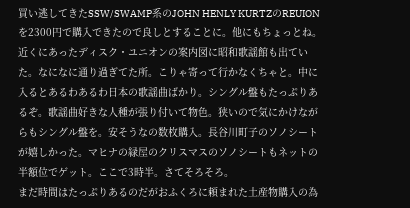買い逃してきたSSW/SWAMP系のJOHN HENLY KURTZのREUIONを2300円で購入できたので良しとすることに。他にもちょっとね。
近くにあったディスク・ユニオンの案内図に昭和歌謡館も出ていた。なになに通り過ぎてた所。こりゃ寄って行かなくちゃと。中に入るとあるわあるわ日本の歌謡曲ばかり。シングル盤もたっぷりあるぞ。歌謡曲好きな人種が張り付いて物色。狭いので気にかけながらもシングル盤を。安そうなの数枚購入。長谷川町子のソノシートが嬉しかった。マヒナの緑屋のクリスマスのソノシートもネットの半額位でゲット。ここで3時半。さてそろそろ。
まだ時間はたっぷりあるのだがおふくろに頼まれた土産物購入の為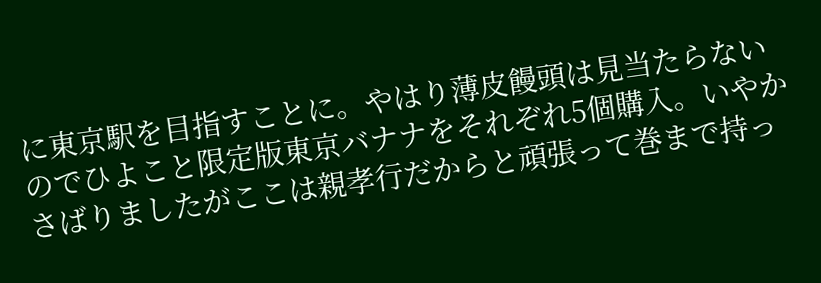に東京駅を目指すことに。やはり薄皮饅頭は見当たらないのでひよこと限定版東京バナナをそれぞれ5個購入。いやかさばりましたがここは親孝行だからと頑張って巻まで持っ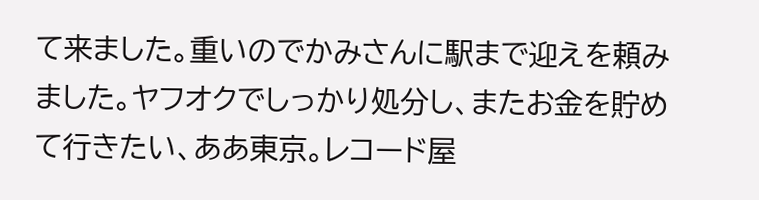て来ました。重いのでかみさんに駅まで迎えを頼みました。ヤフオクでしっかり処分し、またお金を貯めて行きたい、ああ東京。レコード屋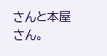さんと本屋さん。